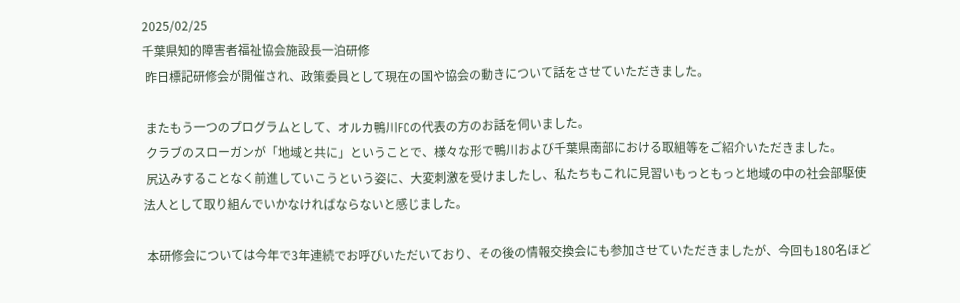2025/02/25
千葉県知的障害者福祉協会施設長一泊研修
 昨日標記研修会が開催され、政策委員として現在の国や協会の動きについて話をさせていただきました。

 またもう一つのプログラムとして、オルカ鴨川FCの代表の方のお話を伺いました。
 クラブのスローガンが「地域と共に」ということで、様々な形で鴨川および千葉県南部における取組等をご紹介いただきました。
 尻込みすることなく前進していこうという姿に、大変刺激を受けましたし、私たちもこれに見習いもっともっと地域の中の社会部駆使法人として取り組んでいかなければならないと感じました。

 本研修会については今年で3年連続でお呼びいただいており、その後の情報交換会にも参加させていただきましたが、今回も180名ほど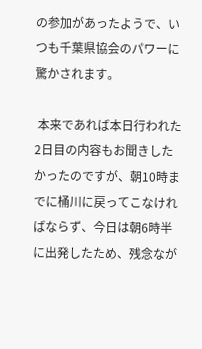の参加があったようで、いつも千葉県協会のパワーに驚かされます。

 本来であれば本日行われた2日目の内容もお聞きしたかったのですが、朝10時までに桶川に戻ってこなければならず、今日は朝6時半に出発したため、残念なが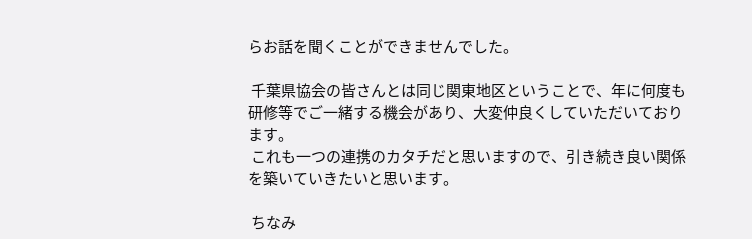らお話を聞くことができませんでした。

 千葉県協会の皆さんとは同じ関東地区ということで、年に何度も研修等でご一緒する機会があり、大変仲良くしていただいております。
 これも一つの連携のカタチだと思いますので、引き続き良い関係を築いていきたいと思います。

 ちなみ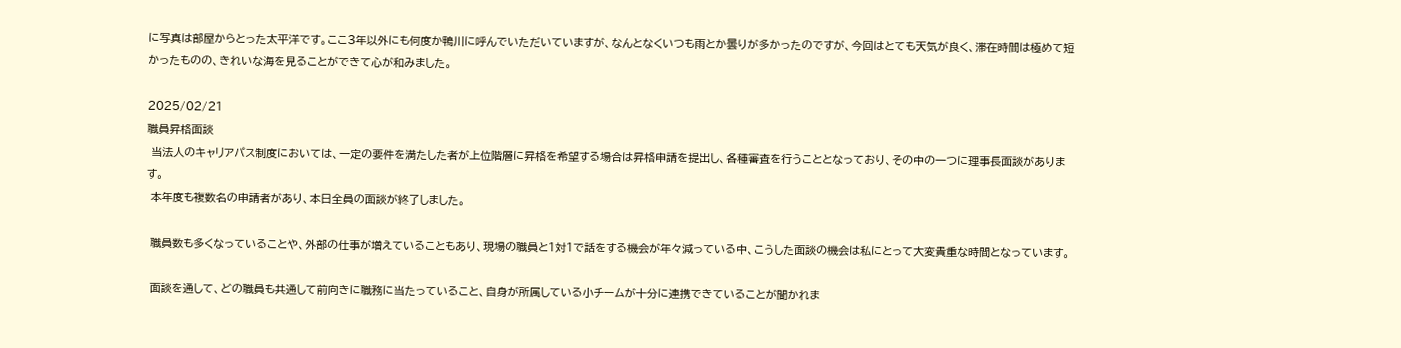に写真は部屋からとった太平洋です。ここ3年以外にも何度か鴨川に呼んでいただいていますが、なんとなくいつも雨とか曇りが多かったのですが、今回はとても天気が良く、滞在時間は極めて短かったものの、きれいな海を見ることができて心が和みました。

2025/02/21
職員昇格面談
 当法人のキャリアパス制度においては、一定の要件を満たした者が上位階層に昇格を希望する場合は昇格申請を提出し、各種審査を行うこととなっており、その中の一つに理事長面談があります。
 本年度も複数名の申請者があり、本日全員の面談が終了しました。

 職員数も多くなっていることや、外部の仕事が増えていることもあり、現場の職員と1対1で話をする機会が年々減っている中、こうした面談の機会は私にとって大変貴重な時間となっています。

 面談を通して、どの職員も共通して前向きに職務に当たっていること、自身が所属している小チームが十分に連携できていることが聞かれま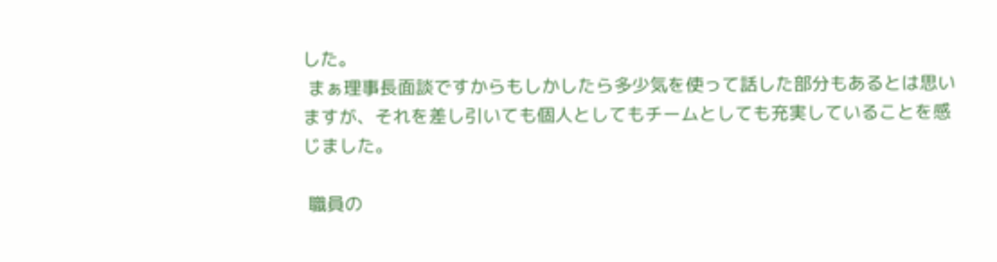した。
 まぁ理事長面談ですからもしかしたら多少気を使って話した部分もあるとは思いますが、それを差し引いても個人としてもチームとしても充実していることを感じました。

 職員の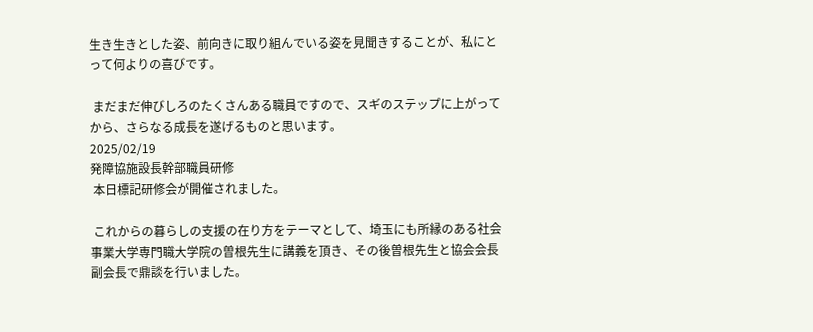生き生きとした姿、前向きに取り組んでいる姿を見聞きすることが、私にとって何よりの喜びです。

 まだまだ伸びしろのたくさんある職員ですので、スギのステップに上がってから、さらなる成長を遂げるものと思います。
2025/02/19
発障協施設長幹部職員研修
 本日標記研修会が開催されました。

 これからの暮らしの支援の在り方をテーマとして、埼玉にも所縁のある社会事業大学専門職大学院の曽根先生に講義を頂き、その後曽根先生と協会会長副会長で鼎談を行いました。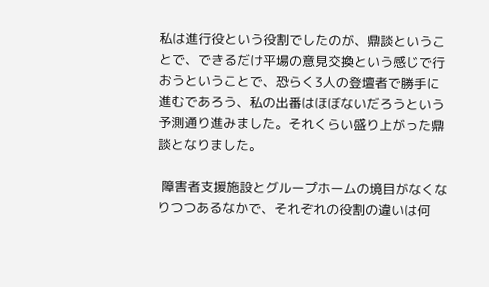私は進行役という役割でしたのが、鼎談ということで、できるだけ平場の意見交換という感じで行おうということで、恐らく3人の登壇者で勝手に進むであろう、私の出番はほぼないだろうという予測通り進みました。それくらい盛り上がった鼎談となりました。

 障害者支援施設とグループホームの境目がなくなりつつあるなかで、それぞれの役割の違いは何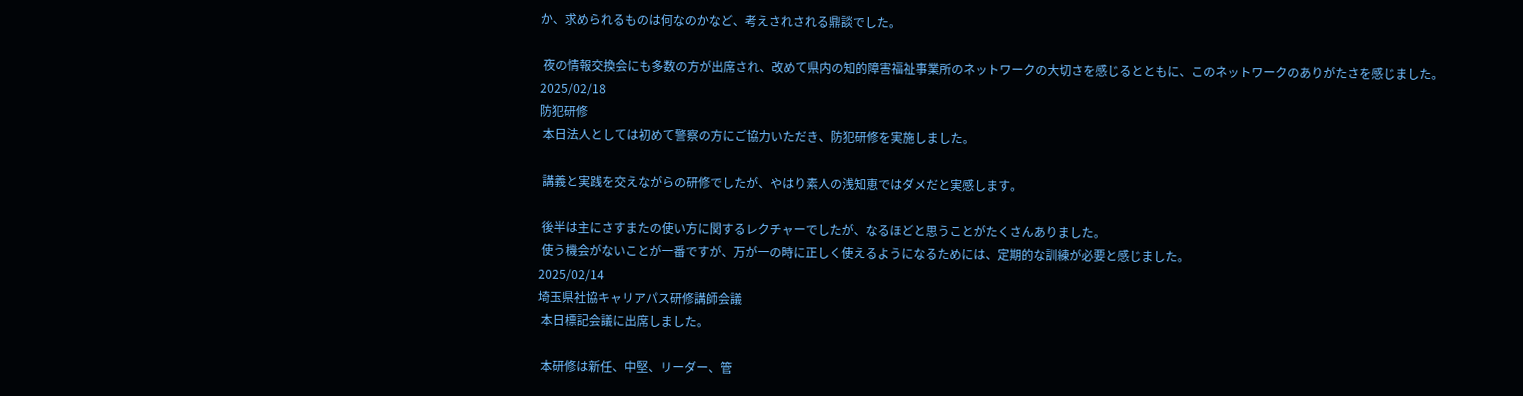か、求められるものは何なのかなど、考えされされる鼎談でした。

 夜の情報交換会にも多数の方が出席され、改めて県内の知的障害福祉事業所のネットワークの大切さを感じるとともに、このネットワークのありがたさを感じました。
2025/02/18
防犯研修
 本日法人としては初めて警察の方にご協力いただき、防犯研修を実施しました。

 講義と実践を交えながらの研修でしたが、やはり素人の浅知恵ではダメだと実感します。

 後半は主にさすまたの使い方に関するレクチャーでしたが、なるほどと思うことがたくさんありました。
 使う機会がないことが一番ですが、万が一の時に正しく使えるようになるためには、定期的な訓練が必要と感じました。
2025/02/14
埼玉県社協キャリアパス研修講師会議
 本日標記会議に出席しました。

 本研修は新任、中堅、リーダー、管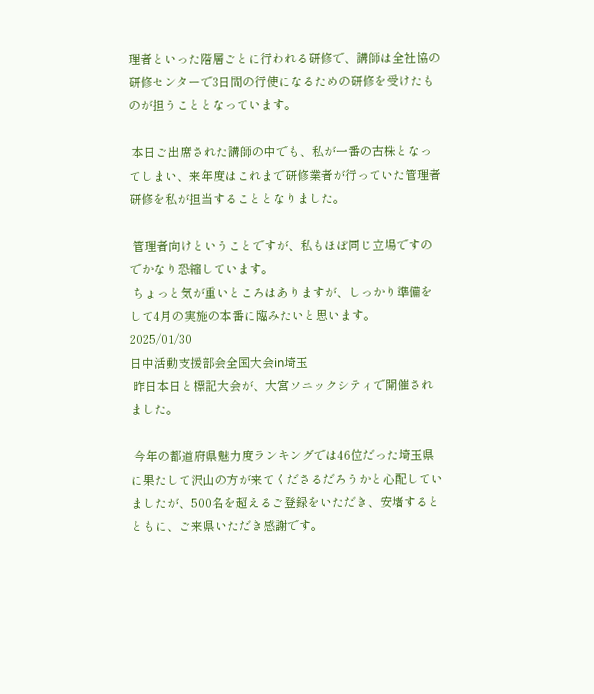理者といった階層ごとに行われる研修で、講師は全社協の研修センターで3日間の行使になるための研修を受けたものが担うこととなっています。

 本日ご出席された講師の中でも、私が一番の古株となってしまい、来年度はこれまで研修業者が行っていた管理者研修を私が担当することとなりました。

 管理者向けということですが、私もほぼ同じ立場ですのでかなり恐縮しています。
 ちょっと気が重いところはありますが、しっかり準備をして4月の実施の本番に臨みたいと思います。
2025/01/30
日中活動支援部会全国大会in埼玉
 昨日本日と標記大会が、大宮ソニックシティで開催されました。

 今年の都道府県魅力度ランキングでは46位だった埼玉県に果たして沢山の方が来てくださるだろうかと心配していましたが、500名を超えるご登録をいただき、安堵するとともに、ご来県いただき感謝です。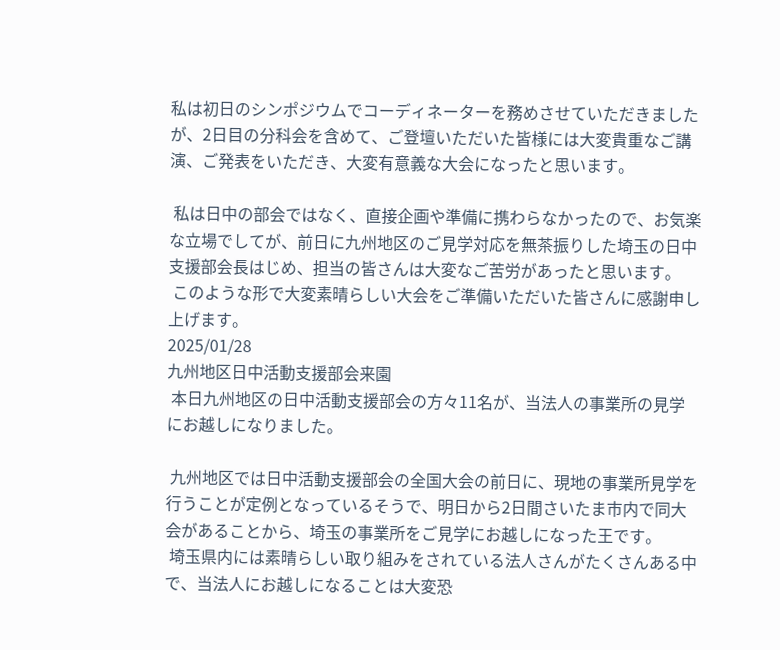私は初日のシンポジウムでコーディネーターを務めさせていただきましたが、2日目の分科会を含めて、ご登壇いただいた皆様には大変貴重なご講演、ご発表をいただき、大変有意義な大会になったと思います。

 私は日中の部会ではなく、直接企画や準備に携わらなかったので、お気楽な立場でしてが、前日に九州地区のご見学対応を無茶振りした埼玉の日中支援部会長はじめ、担当の皆さんは大変なご苦労があったと思います。
 このような形で大変素晴らしい大会をご準備いただいた皆さんに感謝申し上げます。
2025/01/28
九州地区日中活動支援部会来園
 本日九州地区の日中活動支援部会の方々11名が、当法人の事業所の見学にお越しになりました。

 九州地区では日中活動支援部会の全国大会の前日に、現地の事業所見学を行うことが定例となっているそうで、明日から2日間さいたま市内で同大会があることから、埼玉の事業所をご見学にお越しになった王です。
 埼玉県内には素晴らしい取り組みをされている法人さんがたくさんある中で、当法人にお越しになることは大変恐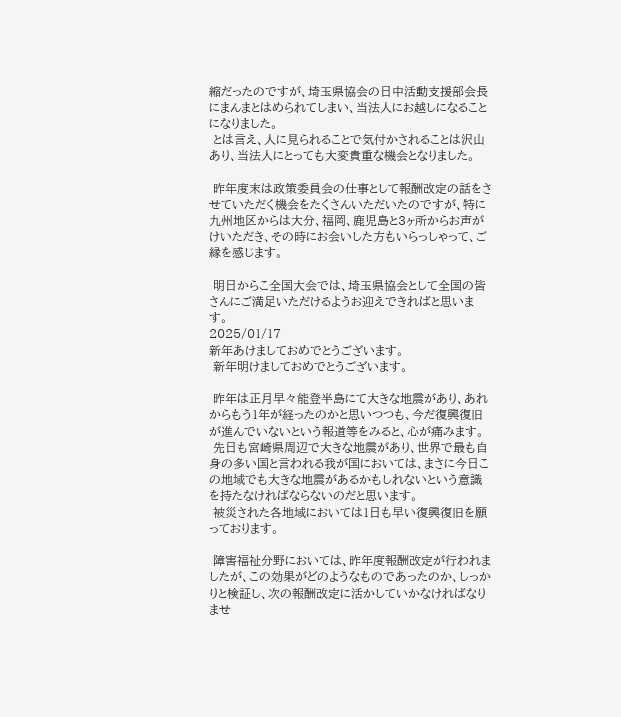縮だったのですが、埼玉県協会の日中活動支援部会長にまんまとはめられてしまい、当法人にお越しになることになりました。
 とは言え、人に見られることで気付かされることは沢山あり、当法人にとっても大変貴重な機会となりました。

 昨年度末は政策委員会の仕事として報酬改定の話をさせていただく機会をたくさんいただいたのですが、特に九州地区からは大分、福岡、鹿児島と3ヶ所からお声がけいただき、その時にお会いした方もいらっしゃって、ご縁を感じます。

 明日からこ全国大会では、埼玉県協会として全国の皆さんにご満足いただけるようお迎えできればと思います。
2025/01/17
新年あけましておめでとうございます。
 新年明けましておめでとうございます。

 昨年は正月早々能登半島にて大きな地震があり、あれからもう1年が経ったのかと思いつつも、今だ復興復旧が進んでいないという報道等をみると、心が痛みます。
 先日も宮崎県周辺で大きな地震があり、世界で最も自身の多い国と言われる我が国においては、まさに今日この地域でも大きな地震があるかもしれないという意識を持たなければならないのだと思います。
 被災された各地域においては1日も早い復興復旧を願っております。

 障害福祉分野においては、昨年度報酬改定が行われましたが、この効果がどのようなものであったのか、しっかりと検証し、次の報酬改定に活かしていかなければなりませ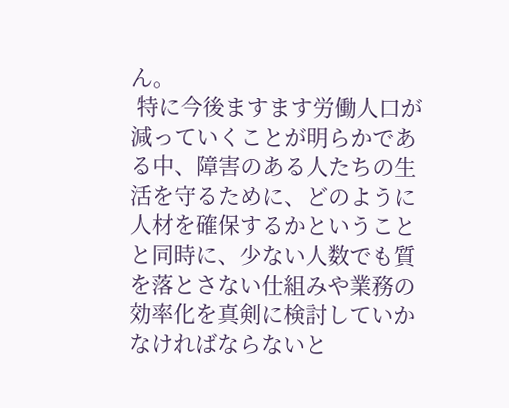ん。
 特に今後ますます労働人口が減っていくことが明らかである中、障害のある人たちの生活を守るために、どのように人材を確保するかということと同時に、少ない人数でも質を落とさない仕組みや業務の効率化を真剣に検討していかなければならないと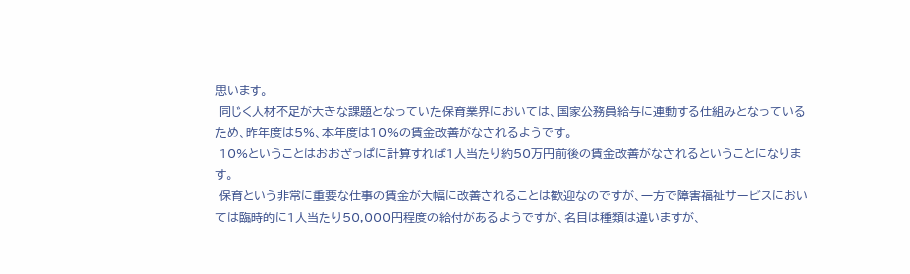思います。
 同じく人材不足が大きな課題となっていた保育業界においては、国家公務員給与に連動する仕組みとなっているため、昨年度は5%、本年度は10%の賃金改善がなされるようです。
 10%ということはおおざっぱに計算すれば1人当たり約50万円前後の賃金改善がなされるということになります。
 保育という非常に重要な仕事の賃金が大幅に改善されることは歓迎なのですが、一方で障害福祉サービスにおいては臨時的に1人当たり50,000円程度の給付があるようですが、名目は種類は違いますが、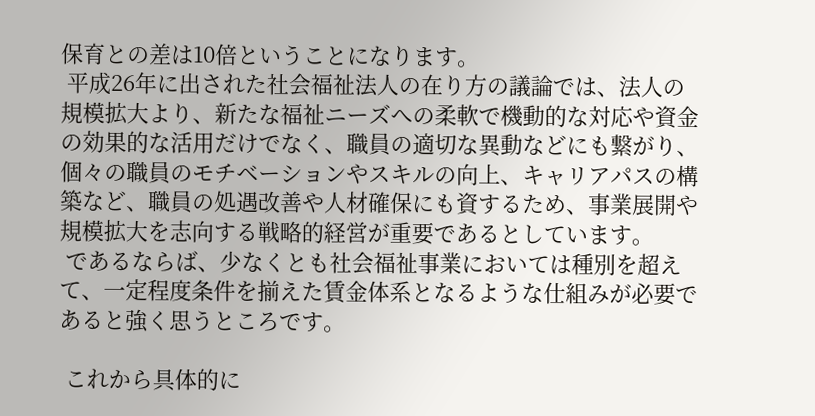保育との差は10倍ということになります。
 平成26年に出された社会福祉法人の在り方の議論では、法人の規模拡大より、新たな福祉ニーズへの柔軟で機動的な対応や資金の効果的な活用だけでなく、職員の適切な異動などにも繋がり、個々の職員のモチベーションやスキルの向上、キャリアパスの構築など、職員の処遇改善や人材確保にも資するため、事業展開や規模拡大を志向する戦略的経営が重要であるとしています。
 であるならば、少なくとも社会福祉事業においては種別を超えて、一定程度条件を揃えた賃金体系となるような仕組みが必要であると強く思うところです。

 これから具体的に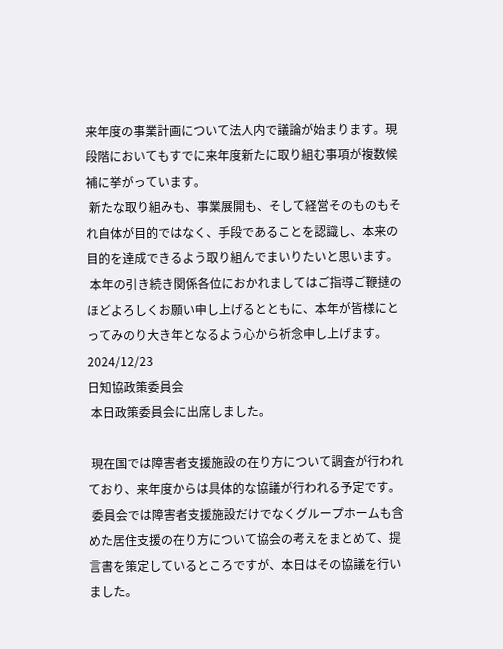来年度の事業計画について法人内で議論が始まります。現段階においてもすでに来年度新たに取り組む事項が複数候補に挙がっています。
 新たな取り組みも、事業展開も、そして経営そのものもそれ自体が目的ではなく、手段であることを認識し、本来の目的を達成できるよう取り組んでまいりたいと思います。
 本年の引き続き関係各位におかれましてはご指導ご鞭撻のほどよろしくお願い申し上げるとともに、本年が皆様にとってみのり大き年となるよう心から祈念申し上げます。
2024/12/23
日知協政策委員会
 本日政策委員会に出席しました。

 現在国では障害者支援施設の在り方について調査が行われており、来年度からは具体的な協議が行われる予定です。
 委員会では障害者支援施設だけでなくグループホームも含めた居住支援の在り方について協会の考えをまとめて、提言書を策定しているところですが、本日はその協議を行いました。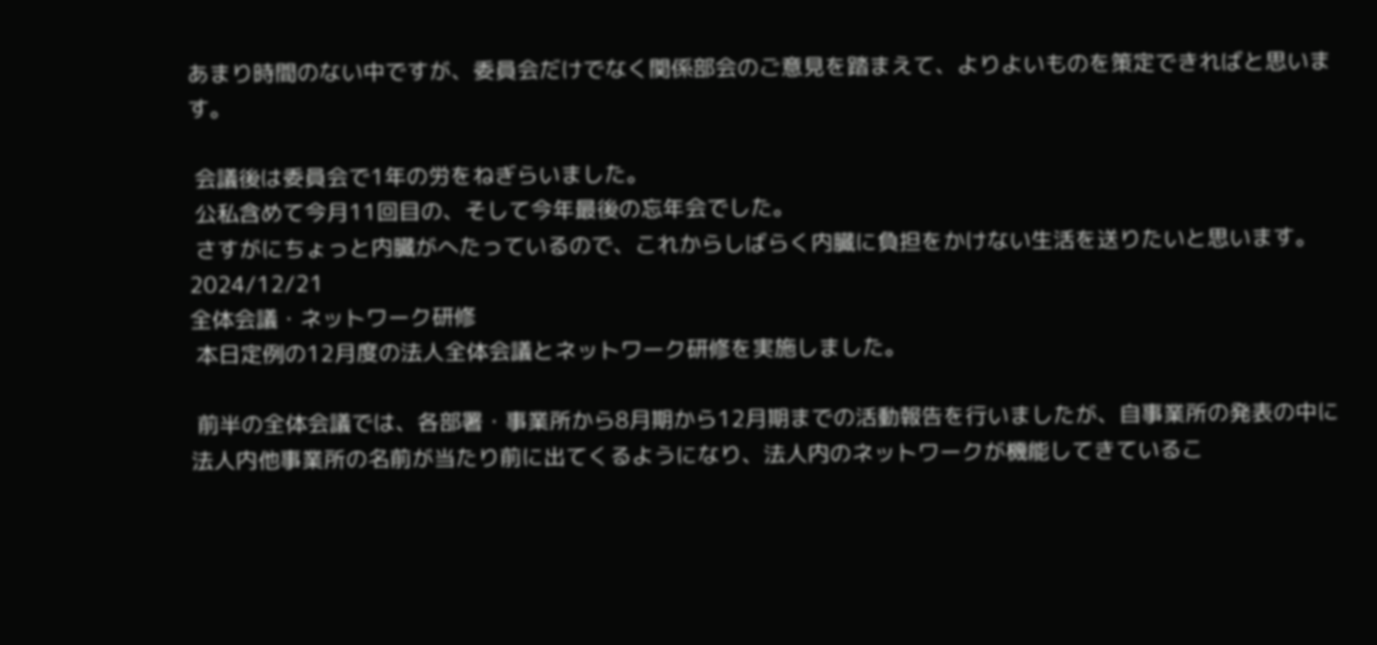あまり時間のない中ですが、委員会だけでなく関係部会のご意見を踏まえて、よりよいものを策定できればと思います。

 会議後は委員会で1年の労をねぎらいました。
 公私含めて今月11回目の、そして今年最後の忘年会でした。
 さすがにちょっと内臓がへたっているので、これからしばらく内臓に負担をかけない生活を送りたいと思います。
2024/12/21
全体会議・ネットワーク研修
 本日定例の12月度の法人全体会議とネットワーク研修を実施しました。

 前半の全体会議では、各部署・事業所から8月期から12月期までの活動報告を行いましたが、自事業所の発表の中に法人内他事業所の名前が当たり前に出てくるようになり、法人内のネットワークが機能してきているこ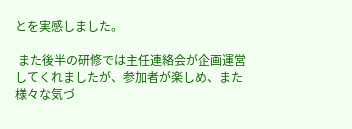とを実感しました。

 また後半の研修では主任連絡会が企画運営してくれましたが、参加者が楽しめ、また様々な気づ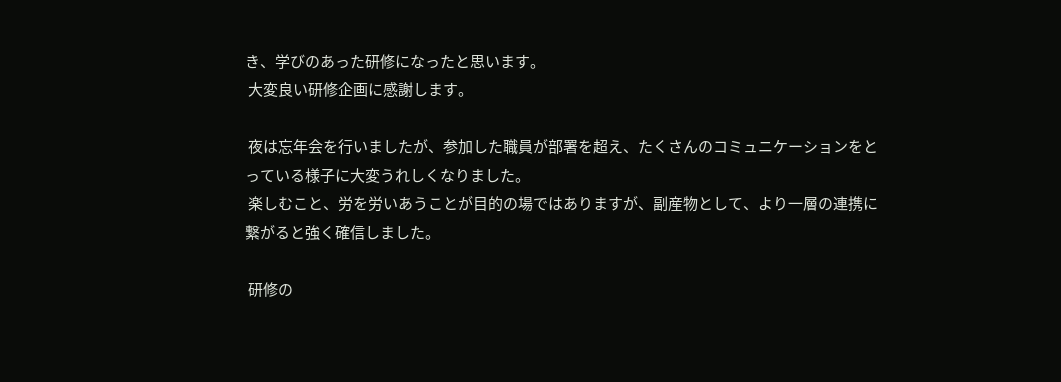き、学びのあった研修になったと思います。
 大変良い研修企画に感謝します。

 夜は忘年会を行いましたが、参加した職員が部署を超え、たくさんのコミュニケーションをとっている様子に大変うれしくなりました。
 楽しむこと、労を労いあうことが目的の場ではありますが、副産物として、より一層の連携に繋がると強く確信しました。

 研修の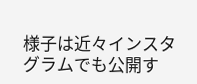様子は近々インスタグラムでも公開す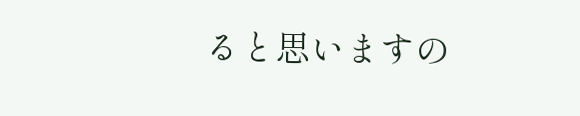ると思いますの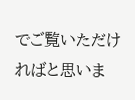でご覧いただければと思いま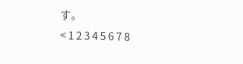す。
< 1 2 3 4 5 6 7 8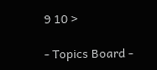9 10 >

- Topics Board -